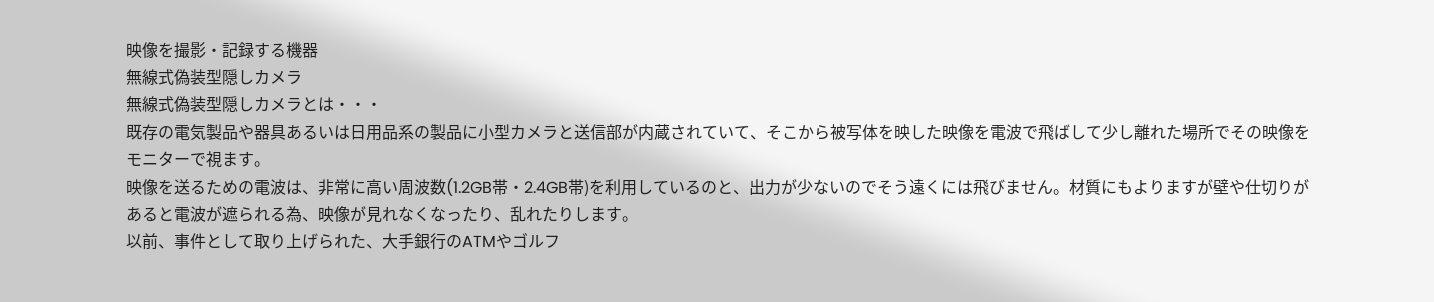映像を撮影・記録する機器
無線式偽装型隠しカメラ
無線式偽装型隠しカメラとは・・・
既存の電気製品や器具あるいは日用品系の製品に小型カメラと送信部が内蔵されていて、そこから被写体を映した映像を電波で飛ばして少し離れた場所でその映像をモニターで視ます。
映像を送るための電波は、非常に高い周波数(1.2GB帯・2.4GB帯)を利用しているのと、出力が少ないのでそう遠くには飛びません。材質にもよりますが壁や仕切りがあると電波が遮られる為、映像が見れなくなったり、乱れたりします。
以前、事件として取り上げられた、大手銀行のATMやゴルフ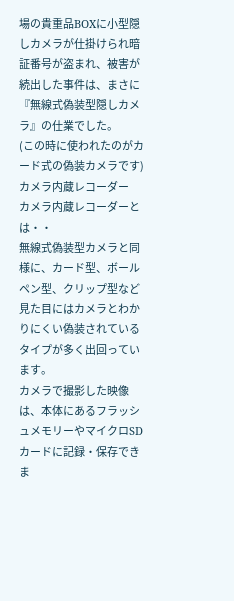場の貴重品BOXに小型隠しカメラが仕掛けられ暗証番号が盗まれ、被害が続出した事件は、まさに『無線式偽装型隠しカメラ』の仕業でした。
(この時に使われたのがカード式の偽装カメラです)
カメラ内蔵レコーダー
カメラ内蔵レコーダーとは・・
無線式偽装型カメラと同様に、カード型、ボールペン型、クリップ型など見た目にはカメラとわかりにくい偽装されているタイプが多く出回っています。
カメラで撮影した映像は、本体にあるフラッシュメモリーやマイクロSDカードに記録・保存できま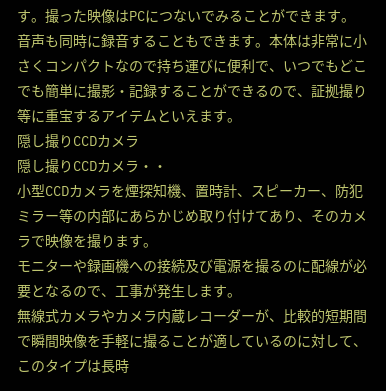す。撮った映像はPCにつないでみることができます。
音声も同時に録音することもできます。本体は非常に小さくコンパクトなので持ち運びに便利で、いつでもどこでも簡単に撮影・記録することができるので、証拠撮り等に重宝するアイテムといえます。
隠し撮りCCDカメラ
隠し撮りCCDカメラ・・
小型CCDカメラを煙探知機、置時計、スピーカー、防犯ミラー等の内部にあらかじめ取り付けてあり、そのカメラで映像を撮ります。
モニターや録画機への接続及び電源を撮るのに配線が必要となるので、工事が発生します。
無線式カメラやカメラ内蔵レコーダーが、比較的短期間で瞬間映像を手軽に撮ることが適しているのに対して、このタイプは長時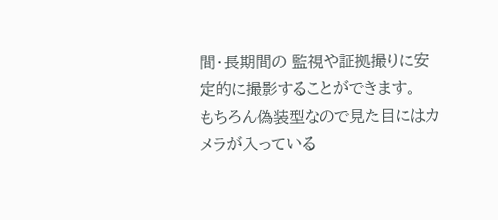間・長期間の 監視や証拠撮りに安定的に撮影することができます。
もちろん偽装型なので見た目にはカメラが入っている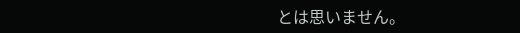とは思いません。